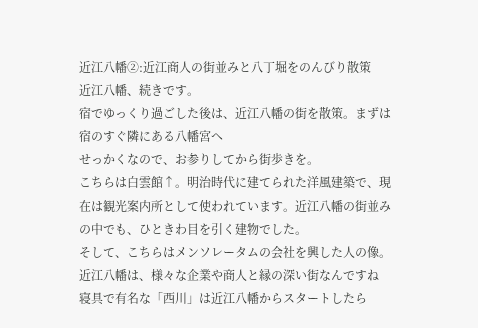近江八幡②:近江商人の街並みと八丁堀をのんびり散策
近江八幡、続きです。
宿でゆっくり過ごした後は、近江八幡の街を散策。まずは宿のすぐ隣にある八幡宮へ
せっかくなので、お参りしてから街歩きを。
こちらは白雲館↑。明治時代に建てられた洋風建築で、現在は観光案内所として使われています。近江八幡の街並みの中でも、ひときわ目を引く建物でした。
そして、こちらはメンソレータムの会社を興した人の像。
近江八幡は、様々な企業や商人と縁の深い街なんですね
寝具で有名な「西川」は近江八幡からスタートしたら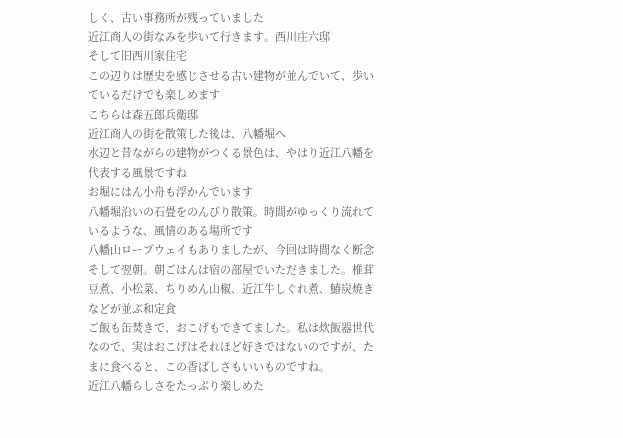しく、古い事務所が残っていました
近江商人の街なみを歩いて行きます。西川庄六邸
そして旧西川家住宅
この辺りは歴史を感じさせる古い建物が並んでいて、歩いているだけでも楽しめます
こちらは森五郎兵衛邸
近江商人の街を散策した後は、八幡堀へ
水辺と昔ながらの建物がつくる景色は、やはり近江八幡を代表する風景ですね
お堀にはん小舟も浮かんでいます
八幡堀沿いの石畳をのんびり散策。時間がゆっくり流れているような、風情のある場所です
八幡山ロープウェイもありましたが、今回は時間なく断念
そして翌朝。朝ごはんは宿の部屋でいただきました。椎茸豆煮、小松菜、ちりめん山椒、近江牛しぐれ煮、鰆炭焼きなどが並ぶ和定食
ご飯も缶焚きで、おこげもできてました。私は炊飯器世代なので、実はおこげはそれほど好きではないのですが、たまに食べると、この香ばしさもいいものですね。
近江八幡らしさをたっぷり楽しめた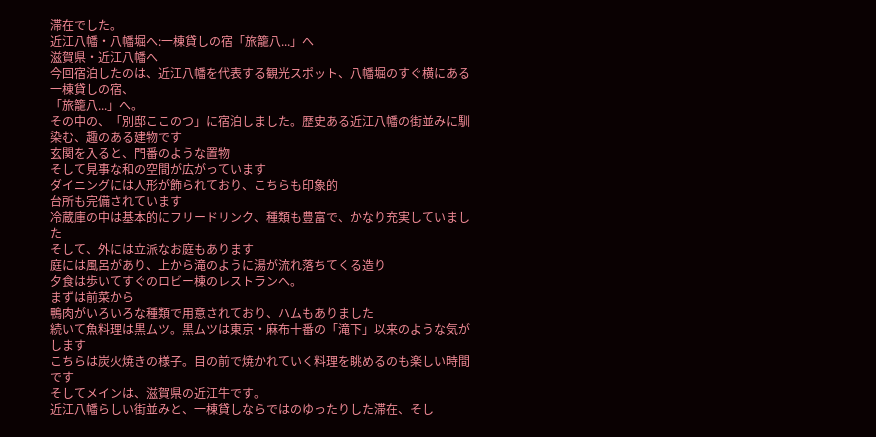滞在でした。
近江八幡・八幡堀へ:一棟貸しの宿「旅籠八...」へ
滋賀県・近江八幡へ
今回宿泊したのは、近江八幡を代表する観光スポット、八幡堀のすぐ横にある一棟貸しの宿、
「旅籠八...」へ。
その中の、「別邸ここのつ」に宿泊しました。歴史ある近江八幡の街並みに馴染む、趣のある建物です
玄関を入ると、門番のような置物
そして見事な和の空間が広がっています
ダイニングには人形が飾られており、こちらも印象的
台所も完備されています
冷蔵庫の中は基本的にフリードリンク、種類も豊富で、かなり充実していました
そして、外には立派なお庭もあります
庭には風呂があり、上から滝のように湯が流れ落ちてくる造り
夕食は歩いてすぐのロビー棟のレストランへ。
まずは前菜から
鴨肉がいろいろな種類で用意されており、ハムもありました
続いて魚料理は黒ムツ。黒ムツは東京・麻布十番の「滝下」以来のような気がします
こちらは炭火焼きの様子。目の前で焼かれていく料理を眺めるのも楽しい時間です
そしてメインは、滋賀県の近江牛です。
近江八幡らしい街並みと、一棟貸しならではのゆったりした滞在、そし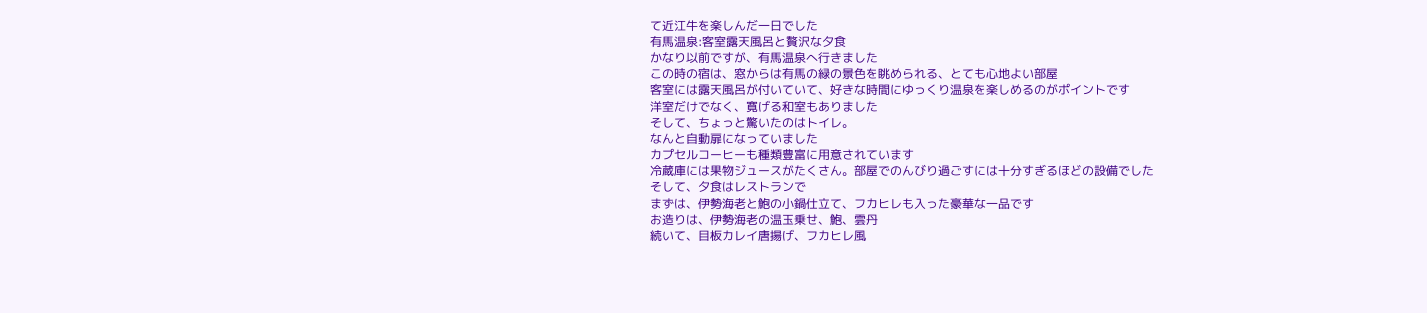て近江牛を楽しんだ一日でした
有馬温泉:客室露天風呂と贅沢な夕食
かなり以前ですが、有馬温泉へ行きました
この時の宿は、窓からは有馬の緑の景色を眺められる、とても心地よい部屋
客室には露天風呂が付いていて、好きな時間にゆっくり温泉を楽しめるのがポイントです
洋室だけでなく、寛げる和室もありました
そして、ちょっと驚いたのはトイレ。
なんと自動扉になっていました
カプセルコーヒーも種類豊富に用意されています
冷蔵庫には果物ジュースがたくさん。部屋でのんびり過ごすには十分すぎるほどの設備でした
そして、夕食はレストランで
まずは、伊勢海老と鮑の小鍋仕立て、フカヒレも入った豪華な一品です
お造りは、伊勢海老の温玉乗せ、鮑、雲丹
続いて、目板カレイ唐揚げ、フカヒレ風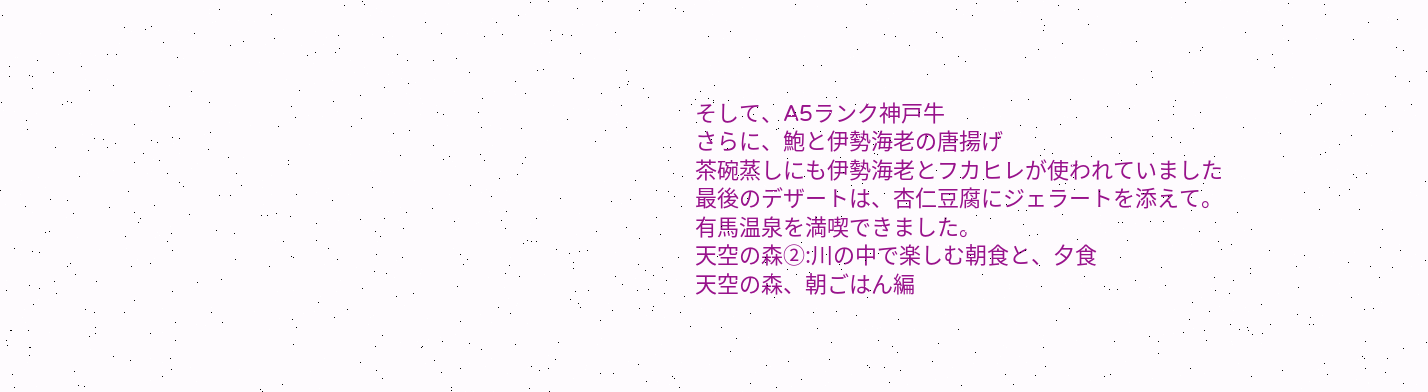そして、A5ランク神戸牛
さらに、鮑と伊勢海老の唐揚げ
茶碗蒸しにも伊勢海老とフカヒレが使われていました
最後のデザートは、杏仁豆腐にジェラートを添えて。
有馬温泉を満喫できました。
天空の森②:川の中で楽しむ朝食と、夕食
天空の森、朝ごはん編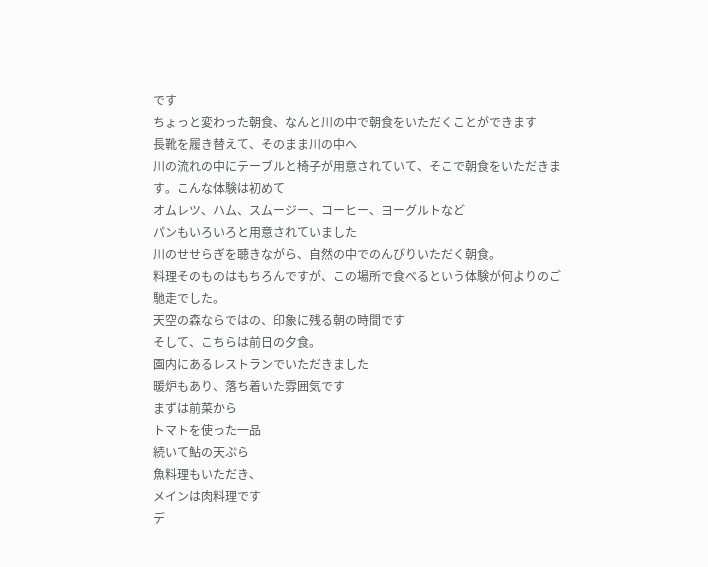です
ちょっと変わった朝食、なんと川の中で朝食をいただくことができます
長靴を履き替えて、そのまま川の中へ
川の流れの中にテーブルと椅子が用意されていて、そこで朝食をいただきます。こんな体験は初めて
オムレツ、ハム、スムージー、コーヒー、ヨーグルトなど
パンもいろいろと用意されていました
川のせせらぎを聴きながら、自然の中でのんびりいただく朝食。
料理そのものはもちろんですが、この場所で食べるという体験が何よりのご馳走でした。
天空の森ならではの、印象に残る朝の時間です
そして、こちらは前日の夕食。
園内にあるレストランでいただきました
暖炉もあり、落ち着いた雰囲気です
まずは前菜から
トマトを使った一品
続いて鮎の天ぷら
魚料理もいただき、
メインは肉料理です
デ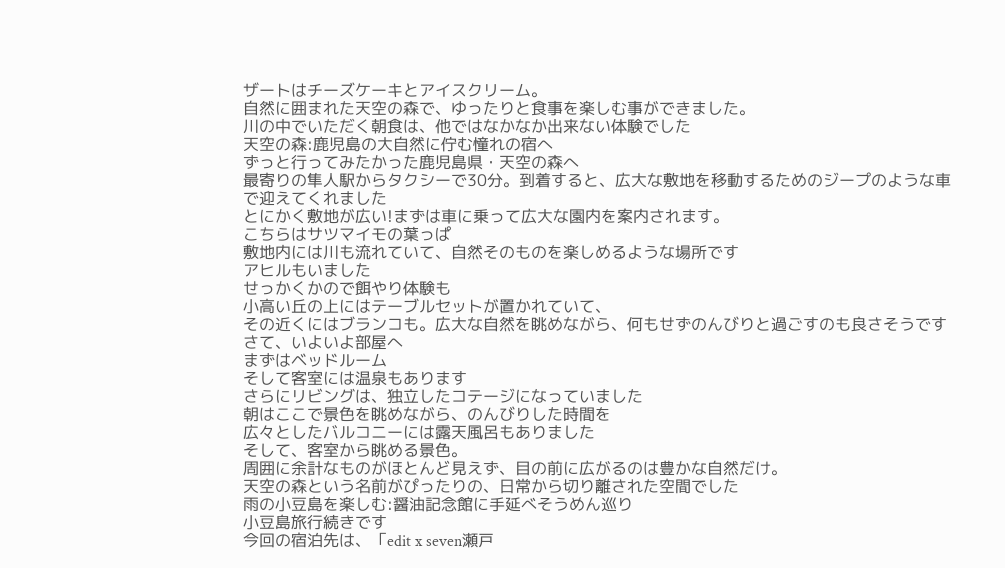ザートはチーズケーキとアイスクリーム。
自然に囲まれた天空の森で、ゆったりと食事を楽しむ事ができました。
川の中でいただく朝食は、他ではなかなか出来ない体験でした
天空の森:鹿児島の大自然に佇む憧れの宿へ
ずっと行ってみたかった鹿児島県・天空の森へ
最寄りの隼人駅からタクシーで30分。到着すると、広大な敷地を移動するためのジープのような車で迎えてくれました
とにかく敷地が広い!まずは車に乗って広大な園内を案内されます。
こちらはサツマイモの葉っぱ
敷地内には川も流れていて、自然そのものを楽しめるような場所です
アヒルもいました
せっかくかので餌やり体験も
小高い丘の上にはテーブルセットが置かれていて、
その近くにはブランコも。広大な自然を眺めながら、何もせずのんびりと過ごすのも良さそうです
さて、いよいよ部屋へ
まずはベッドルーム
そして客室には温泉もあります
さらにリビングは、独立したコテージになっていました
朝はここで景色を眺めながら、のんびりした時間を
広々としたバルコニーには露天風呂もありました
そして、客室から眺める景色。
周囲に余計なものがほとんど見えず、目の前に広がるのは豊かな自然だけ。
天空の森という名前がぴったりの、日常から切り離された空間でした
雨の小豆島を楽しむ:醤油記念館に手延べそうめん巡り
小豆島旅行続きです
今回の宿泊先は、「edit x seven瀬戸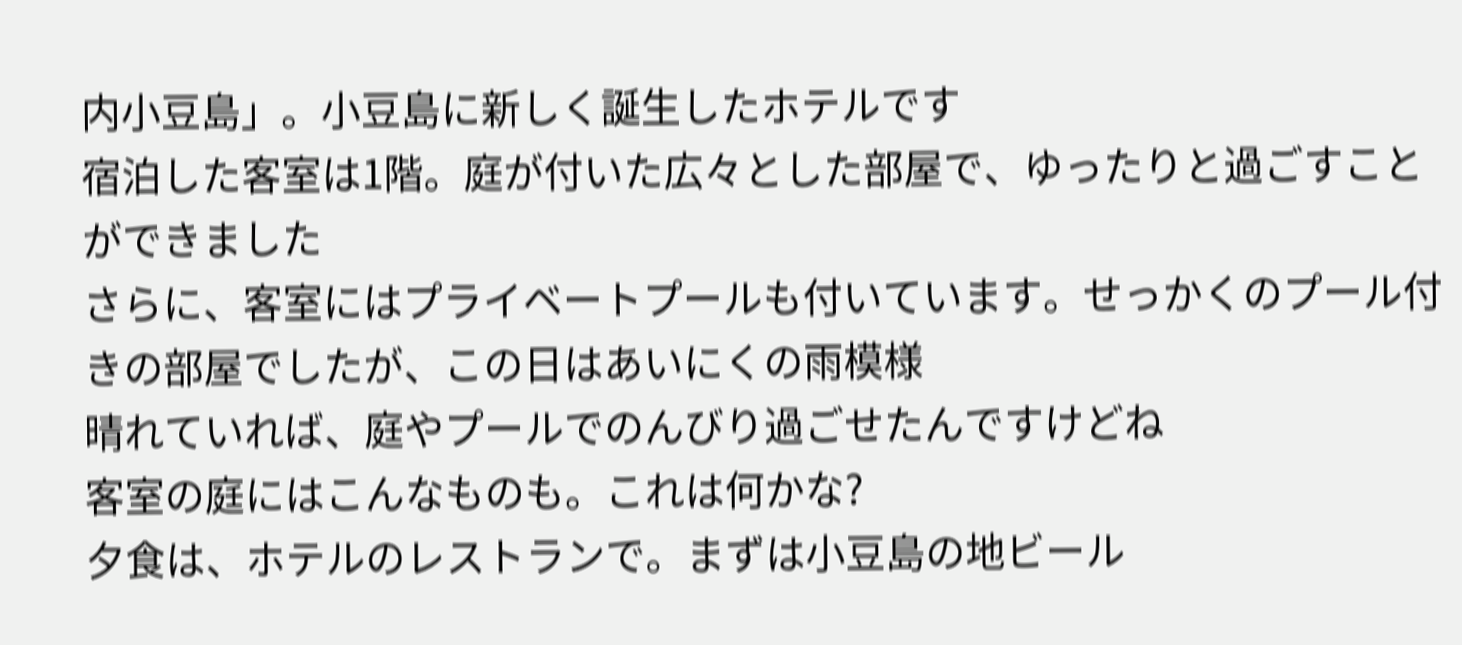内小豆島」。小豆島に新しく誕生したホテルです
宿泊した客室は1階。庭が付いた広々とした部屋で、ゆったりと過ごすことができました
さらに、客室にはプライベートプールも付いています。せっかくのプール付きの部屋でしたが、この日はあいにくの雨模様
晴れていれば、庭やプールでのんびり過ごせたんですけどね
客室の庭にはこんなものも。これは何かな?
夕食は、ホテルのレストランで。まずは小豆島の地ビール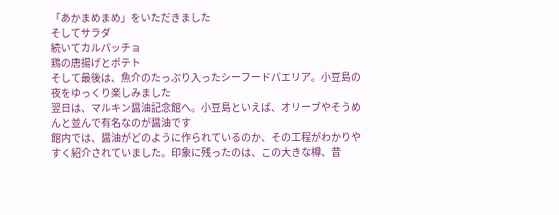「あかまめまめ」をいただきました
そしてサラダ
続いてカルパッチョ
鶏の唐揚げとポテト
そして最後は、魚介のたっぷり入ったシーフードパエリア。小豆島の夜をゆっくり楽しみました
翌日は、マルキン醤油記念館へ。小豆島といえば、オリーブやそうめんと並んで有名なのが醤油です
館内では、醤油がどのように作られているのか、その工程がわかりやすく紹介されていました。印象に残ったのは、この大きな樽、昔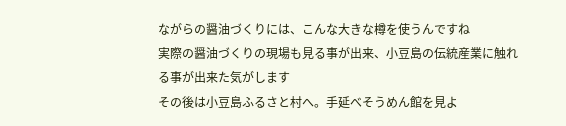ながらの醤油づくりには、こんな大きな樽を使うんですね
実際の醤油づくりの現場も見る事が出来、小豆島の伝統産業に触れる事が出来た気がします
その後は小豆島ふるさと村へ。手延べそうめん館を見よ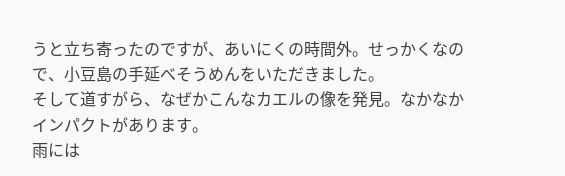うと立ち寄ったのですが、あいにくの時間外。せっかくなので、小豆島の手延べそうめんをいただきました。
そして道すがら、なぜかこんなカエルの像を発見。なかなかインパクトがあります。
雨には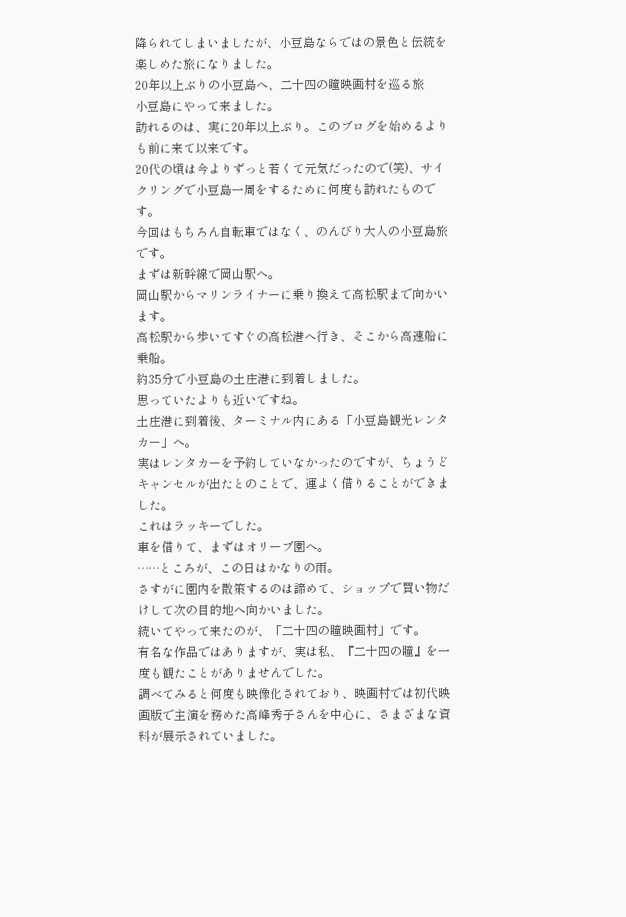降られてしまいましたが、小豆島ならではの景色と伝統を楽しめた旅になりました。
20年以上ぶりの小豆島へ、二十四の瞳映画村を巡る旅
小豆島にやって来ました。
訪れるのは、実に20年以上ぶり。このブログを始めるよりも前に来て以来です。
20代の頃は今よりずっと若くて元気だったので(笑)、サイクリングで小豆島一周をするために何度も訪れたものです。
今回はもちろん自転車ではなく、のんびり大人の小豆島旅です。
まずは新幹線で岡山駅へ。
岡山駅からマリンライナーに乗り換えて高松駅まで向かいます。
高松駅から歩いてすぐの高松港へ行き、そこから高速船に乗船。
約35分で小豆島の土庄港に到着しました。
思っていたよりも近いですね。
土庄港に到着後、ターミナル内にある「小豆島観光レンタカー」へ。
実はレンタカーを予約していなかったのですが、ちょうどキャンセルが出たとのことで、運よく借りることができました。
これはラッキーでした。
車を借りて、まずはオリーブ園へ。
……ところが、この日はかなりの雨。
さすがに園内を散策するのは諦めて、ショップで買い物だけして次の目的地へ向かいました。
続いてやって来たのが、「二十四の瞳映画村」です。
有名な作品ではありますが、実は私、『二十四の瞳』を一度も観たことがありませんでした。
調べてみると何度も映像化されており、映画村では初代映画版で主演を務めた高峰秀子さんを中心に、さまざまな資料が展示されていました。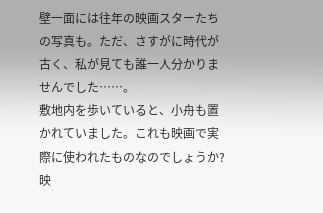壁一面には往年の映画スターたちの写真も。ただ、さすがに時代が古く、私が見ても誰一人分かりませんでした……。
敷地内を歩いていると、小舟も置かれていました。これも映画で実際に使われたものなのでしょうか?
映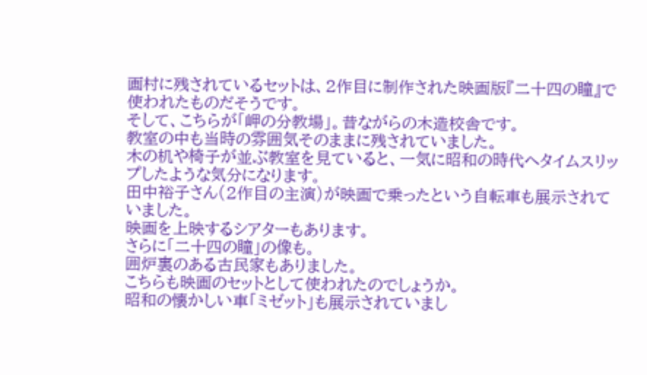画村に残されているセットは、2作目に制作された映画版『二十四の瞳』で使われたものだそうです。
そして、こちらが「岬の分教場」。昔ながらの木造校舎です。
教室の中も当時の雰囲気そのままに残されていました。
木の机や椅子が並ぶ教室を見ていると、一気に昭和の時代へタイムスリップしたような気分になります。
田中裕子さん(2作目の主演)が映画で乗ったという自転車も展示されていました。
映画を上映するシアターもあります。
さらに「二十四の瞳」の像も。
囲炉裏のある古民家もありました。
こちらも映画のセットとして使われたのでしょうか。
昭和の懐かしい車「ミゼット」も展示されていまし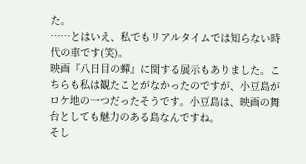た。
……とはいえ、私でもリアルタイムでは知らない時代の車です(笑)。
映画『八日目の蟬』に関する展示もありました。こちらも私は観たことがなかったのですが、小豆島がロケ地の一つだったそうです。小豆島は、映画の舞台としても魅力のある島なんですね。
そし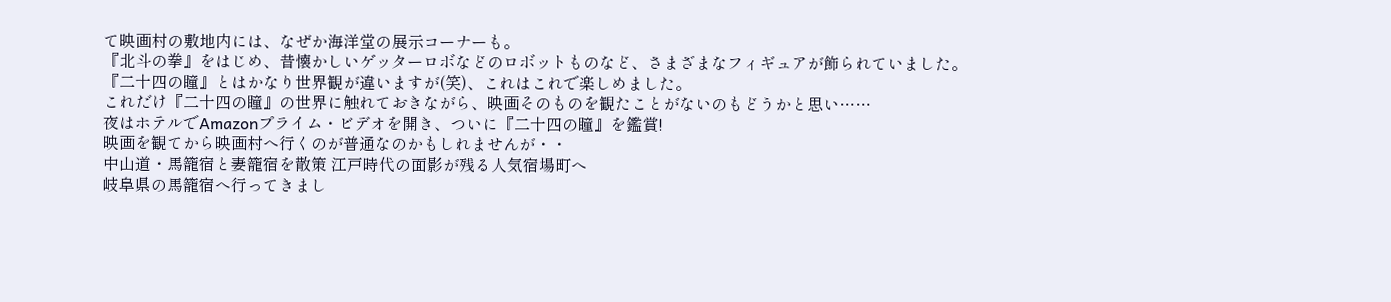て映画村の敷地内には、なぜか海洋堂の展示コーナーも。
『北斗の拳』をはじめ、昔懐かしいゲッターロボなどのロボットものなど、さまざまなフィギュアが飾られていました。
『二十四の瞳』とはかなり世界観が違いますが(笑)、これはこれで楽しめました。
これだけ『二十四の瞳』の世界に触れておきながら、映画そのものを観たことがないのもどうかと思い……
夜はホテルでAmazonプライム・ビデオを開き、ついに『二十四の瞳』を鑑賞!
映画を観てから映画村へ行くのが普通なのかもしれませんが・・
中山道・馬籠宿と妻籠宿を散策 江戸時代の面影が残る人気宿場町へ
岐阜県の馬籠宿へ行ってきまし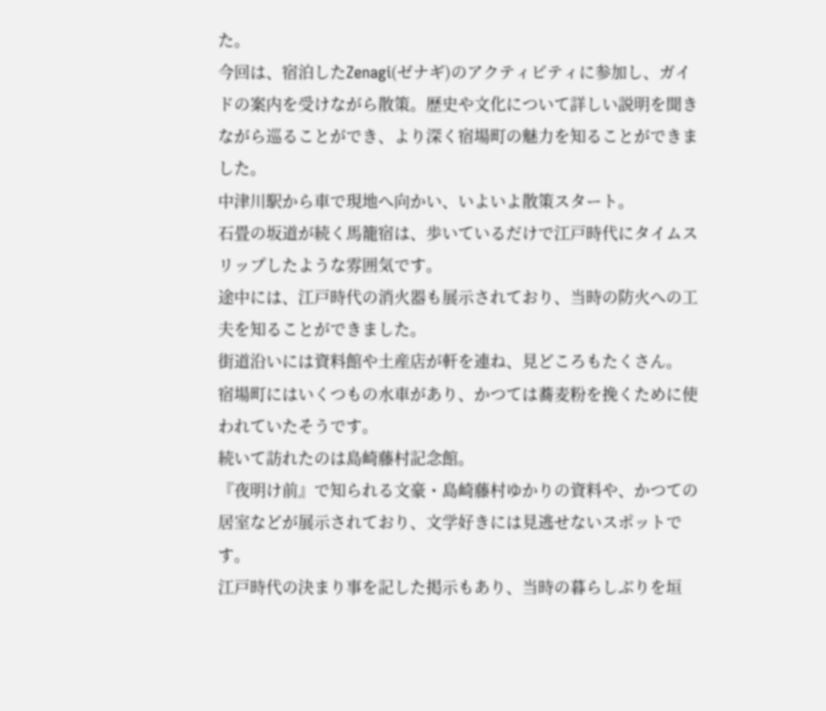た。
今回は、宿泊したZenagi(ゼナギ)のアクティビティに参加し、ガイドの案内を受けながら散策。歴史や文化について詳しい説明を聞きながら巡ることができ、より深く宿場町の魅力を知ることができました。
中津川駅から車で現地へ向かい、いよいよ散策スタート。
石畳の坂道が続く馬籠宿は、歩いているだけで江戸時代にタイムスリップしたような雰囲気です。
途中には、江戸時代の消火器も展示されており、当時の防火への工夫を知ることができました。
街道沿いには資料館や土産店が軒を連ね、見どころもたくさん。
宿場町にはいくつもの水車があり、かつては蕎麦粉を挽くために使われていたそうです。
続いて訪れたのは島崎藤村記念館。
『夜明け前』で知られる文豪・島崎藤村ゆかりの資料や、かつての居室などが展示されており、文学好きには見逃せないスポットです。
江戸時代の決まり事を記した掲示もあり、当時の暮らしぶりを垣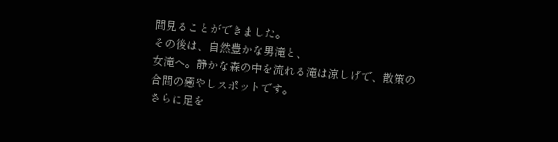間見ることができました。
その後は、自然豊かな男滝と、
女滝へ。静かな森の中を流れる滝は涼しげで、散策の合間の癒やしスポットです。
さらに足を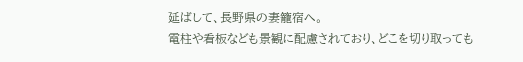延ばして、長野県の妻籠宿へ。
電柱や看板なども景観に配慮されており、どこを切り取っても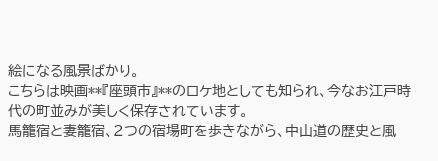絵になる風景ばかり。
こちらは映画**『座頭市』**のロケ地としても知られ、今なお江戸時代の町並みが美しく保存されています。
馬籠宿と妻籠宿、2つの宿場町を歩きながら、中山道の歴史と風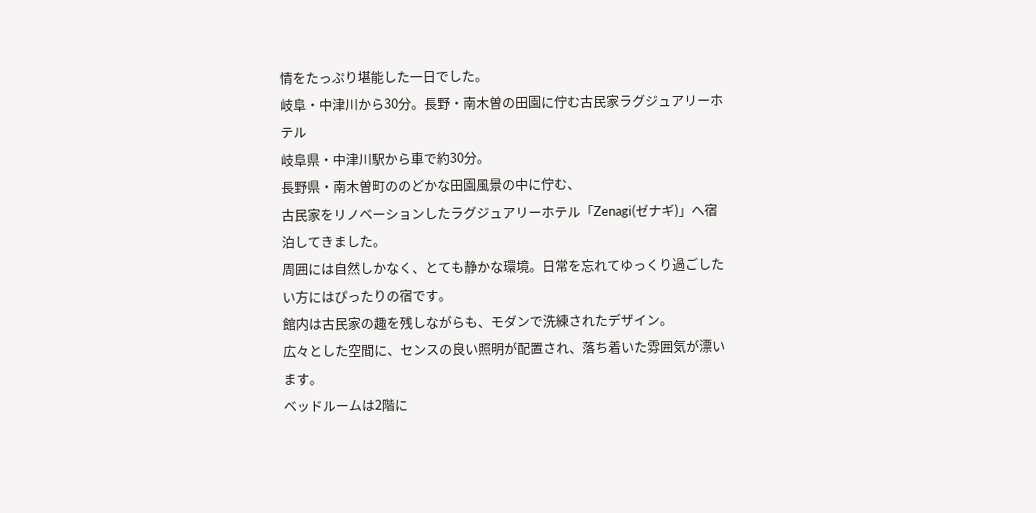情をたっぷり堪能した一日でした。
岐阜・中津川から30分。長野・南木曽の田園に佇む古民家ラグジュアリーホテル
岐阜県・中津川駅から車で約30分。
長野県・南木曽町ののどかな田園風景の中に佇む、
古民家をリノベーションしたラグジュアリーホテル「Zenagi(ゼナギ)」へ宿泊してきました。
周囲には自然しかなく、とても静かな環境。日常を忘れてゆっくり過ごしたい方にはぴったりの宿です。
館内は古民家の趣を残しながらも、モダンで洗練されたデザイン。
広々とした空間に、センスの良い照明が配置され、落ち着いた雰囲気が漂います。
ベッドルームは2階に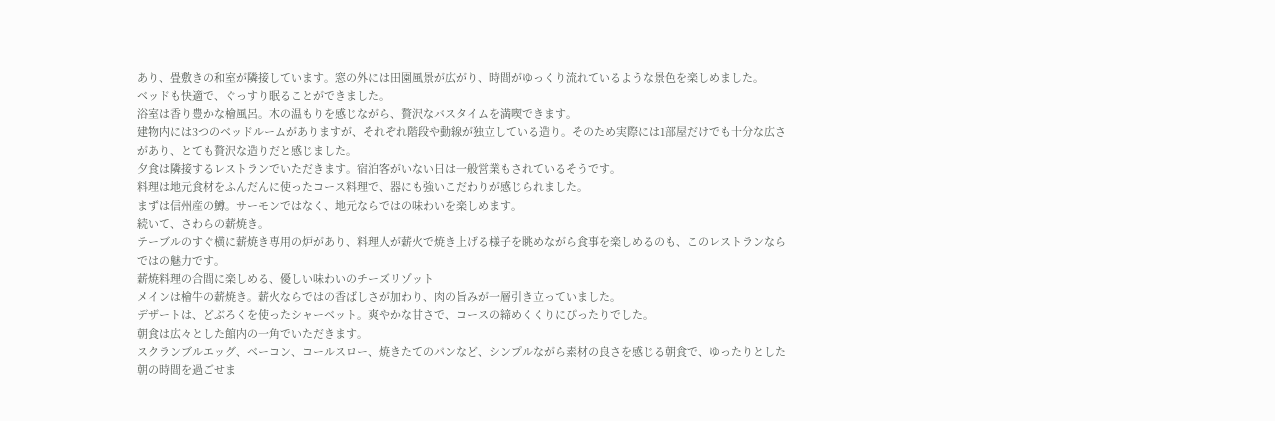あり、畳敷きの和室が隣接しています。窓の外には田園風景が広がり、時間がゆっくり流れているような景色を楽しめました。
ベッドも快適で、ぐっすり眠ることができました。
浴室は香り豊かな檜風呂。木の温もりを感じながら、贅沢なバスタイムを満喫できます。
建物内には3つのベッドルームがありますが、それぞれ階段や動線が独立している造り。そのため実際には1部屋だけでも十分な広さがあり、とても贅沢な造りだと感じました。
夕食は隣接するレストランでいただきます。宿泊客がいない日は一般営業もされているそうです。
料理は地元食材をふんだんに使ったコース料理で、器にも強いこだわりが感じられました。
まずは信州産の鱒。サーモンではなく、地元ならではの味わいを楽しめます。
続いて、さわらの薪焼き。
テーブルのすぐ横に薪焼き専用の炉があり、料理人が薪火で焼き上げる様子を眺めながら食事を楽しめるのも、このレストランならではの魅力です。
薪焼料理の合間に楽しめる、優しい味わいのチーズリゾット
メインは檜牛の薪焼き。薪火ならではの香ばしさが加わり、肉の旨みが一層引き立っていました。
デザートは、どぶろくを使ったシャーベット。爽やかな甘さで、コースの締めくくりにぴったりでした。
朝食は広々とした館内の一角でいただきます。
スクランブルエッグ、ベーコン、コールスロー、焼きたてのパンなど、シンプルながら素材の良さを感じる朝食で、ゆったりとした朝の時間を過ごせま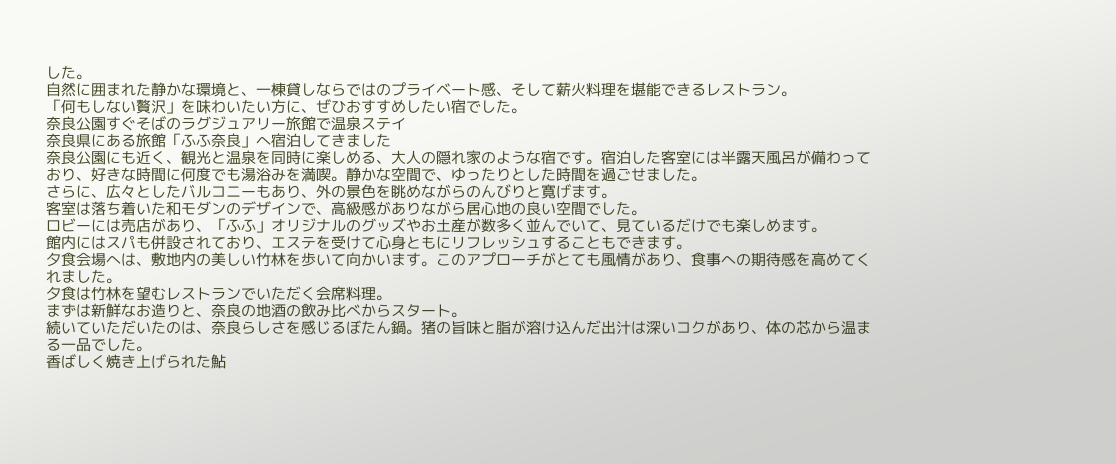した。
自然に囲まれた静かな環境と、一棟貸しならではのプライベート感、そして薪火料理を堪能できるレストラン。
「何もしない贅沢」を味わいたい方に、ぜひおすすめしたい宿でした。
奈良公園すぐそばのラグジュアリー旅館で温泉ステイ
奈良県にある旅館「ふふ奈良」へ宿泊してきました
奈良公園にも近く、観光と温泉を同時に楽しめる、大人の隠れ家のような宿です。宿泊した客室には半露天風呂が備わっており、好きな時間に何度でも湯浴みを満喫。静かな空間で、ゆったりとした時間を過ごせました。
さらに、広々としたバルコニーもあり、外の景色を眺めながらのんびりと寛げます。
客室は落ち着いた和モダンのデザインで、高級感がありながら居心地の良い空間でした。
ロビーには売店があり、「ふふ」オリジナルのグッズやお土産が数多く並んでいて、見ているだけでも楽しめます。
館内にはスパも併設されており、エステを受けて心身ともにリフレッシュすることもできます。
夕食会場へは、敷地内の美しい竹林を歩いて向かいます。このアプローチがとても風情があり、食事への期待感を高めてくれました。
夕食は竹林を望むレストランでいただく会席料理。
まずは新鮮なお造りと、奈良の地酒の飲み比べからスタート。
続いていただいたのは、奈良らしさを感じるぼたん鍋。猪の旨味と脂が溶け込んだ出汁は深いコクがあり、体の芯から温まる一品でした。
香ばしく焼き上げられた鮎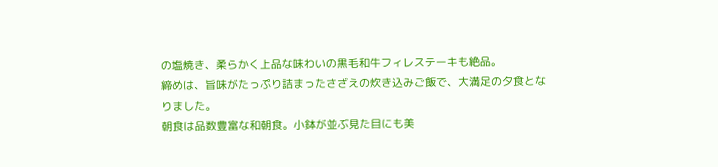の塩焼き、柔らかく上品な味わいの黒毛和牛フィレステーキも絶品。
締めは、旨味がたっぷり詰まったさざえの炊き込みご飯で、大満足の夕食となりました。
朝食は品数豊富な和朝食。小鉢が並ぶ見た目にも美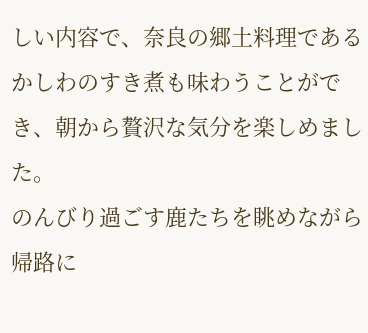しい内容で、奈良の郷土料理であるかしわのすき煮も味わうことができ、朝から贅沢な気分を楽しめました。
のんびり過ごす鹿たちを眺めながら帰路に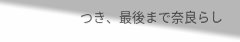つき、最後まで奈良らし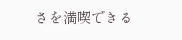さを満喫できる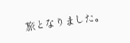旅となりました。